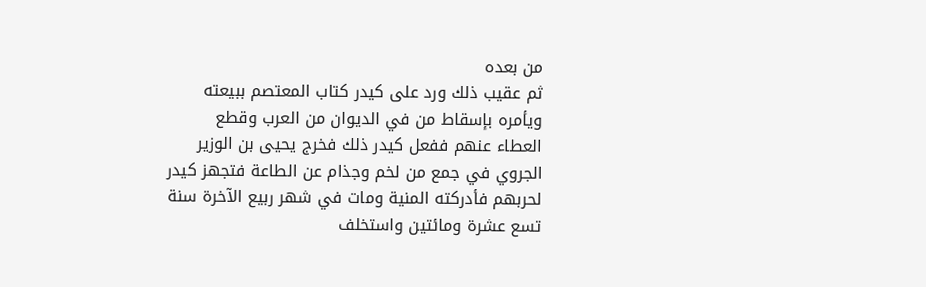من بعده
ثم عقيب ذلك ورد على كيدر كتاب المعتصم ببيعته ويأمره بإسقاط من في الديوان من العرب وقطع العطاء عنهم ففعل كيدر ذلك فخرج يحيى بن الوزير الجروي في جمع من لخم وجذام عن الطاعة فتجهز كيدر لحربهم فأدركته المنية ومات في شهر ربيع الآخرة سنة تسع عشرة ومائتين واستخلف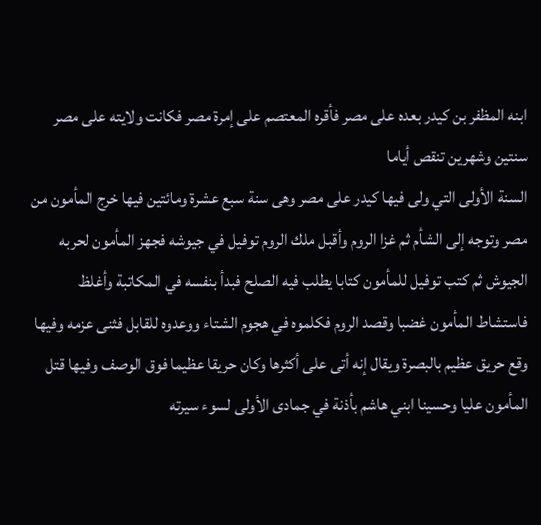ابنه المظفر بن كيدر بعده على مصر فأقره المعتصم على إمرة مصر فكانت ولايته على مصر سنتين وشهرين تنقص أياما
السنة الأولى التي ولى فيها كيدر على مصر وهى سنة سبع عشرة ومائتين فيها خرج المأمون من مصر وتوجه إلى الشأم ثم غزا الروم وأقبل ملك الروم توفيل في جيوشه فجهز المأمون لحربه الجيوش ثم كتب توفيل للمأمون كتابا يطلب فيه الصلح فبدأ بنفسه في المكاتبة وأغلظ فاستشاط المأمون غضبا وقصد الروم فكلموه في هجوم الشتاء ووعدوه للقابل فثنى عزمه وفيها وقع حريق عظيم بالبصرة ويقال إنه أتى على أكثرها وكان حريقا عظيما فوق الوصف وفيها قتل المأمون عليا وحسينا ابني هاشم بأذنة في جمادى الأولى لسوء سيرته